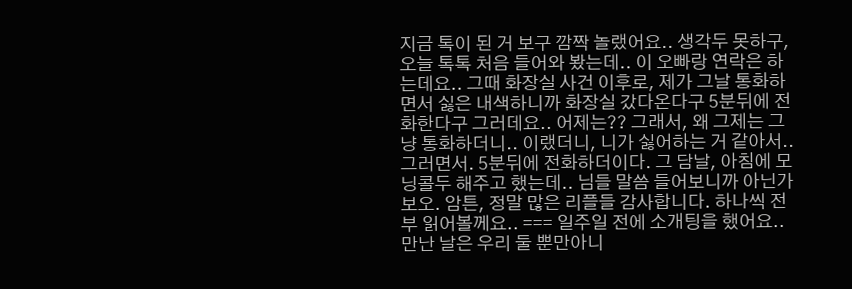지금 톡이 된 거 보구 깜짝 놀랬어요.. 생각두 못하구, 오늘 톡톡 처음 들어와 봤는데.. 이 오빠랑 연락은 하는데요.. 그때 화장실 사건 이후로, 제가 그날 통화하면서 싫은 내색하니까 화장실 갔다온다구 5분뒤에 전화한다구 그러데요.. 어제는?? 그래서, 왜 그제는 그냥 통화하더니.. 이랬더니, 니가 싫어하는 거 같아서.. 그러면서. 5분뒤에 전화하더이다. 그 담날, 아침에 모닝콜두 해주고 했는데.. 님들 말씀 들어보니까 아닌가보오. 암튼, 정말 많은 리플들 감사합니다. 하나씩 전부 읽어볼께요.. === 일주일 전에 소개팅을 했어요.. 만난 날은 우리 둘 뿐만아니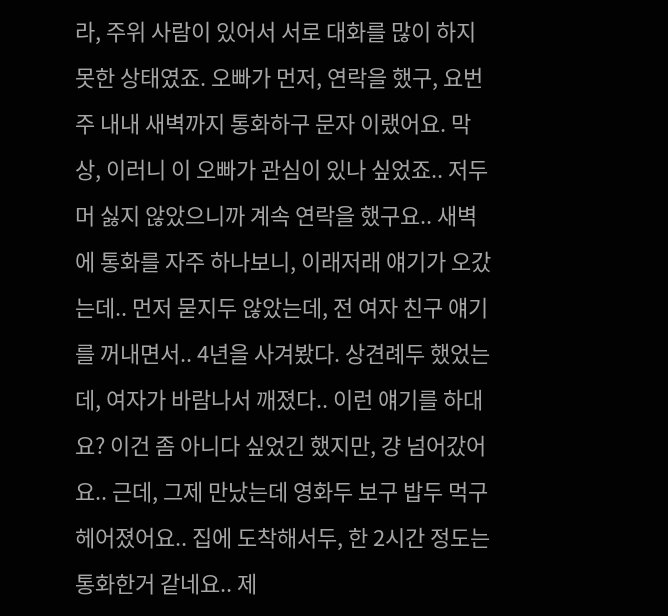라, 주위 사람이 있어서 서로 대화를 많이 하지 못한 상태였죠. 오빠가 먼저, 연락을 했구, 요번주 내내 새벽까지 통화하구 문자 이랬어요. 막상, 이러니 이 오빠가 관심이 있나 싶었죠.. 저두 머 싫지 않았으니까 계속 연락을 했구요.. 새벽에 통화를 자주 하나보니, 이래저래 얘기가 오갔는데.. 먼저 묻지두 않았는데, 전 여자 친구 얘기를 꺼내면서.. 4년을 사겨봤다. 상견례두 했었는데, 여자가 바람나서 깨졌다.. 이런 얘기를 하대요? 이건 좀 아니다 싶었긴 했지만, 걍 넘어갔어요.. 근데, 그제 만났는데 영화두 보구 밥두 먹구 헤어졌어요.. 집에 도착해서두, 한 2시간 정도는 통화한거 같네요.. 제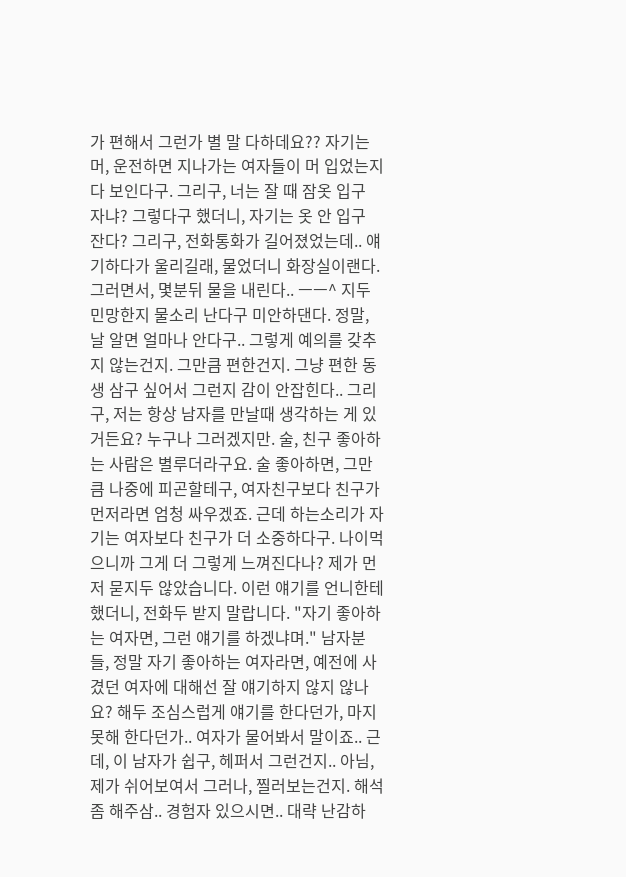가 편해서 그런가 별 말 다하데요?? 자기는 머, 운전하면 지나가는 여자들이 머 입었는지 다 보인다구. 그리구, 너는 잘 때 잠옷 입구 자냐? 그렇다구 했더니, 자기는 옷 안 입구 잔다? 그리구, 전화통화가 길어졌었는데.. 얘기하다가 울리길래, 물었더니 화장실이랜다. 그러면서, 몇분뒤 물을 내린다.. ㅡㅡ^ 지두 민망한지 물소리 난다구 미안하댄다. 정말, 날 알면 얼마나 안다구.. 그렇게 예의를 갖추지 않는건지. 그만큼 편한건지. 그냥 편한 동생 삼구 싶어서 그런지 감이 안잡힌다.. 그리구, 저는 항상 남자를 만날때 생각하는 게 있거든요? 누구나 그러겠지만. 술, 친구 좋아하는 사람은 별루더라구요. 술 좋아하면, 그만큼 나중에 피곤할테구, 여자친구보다 친구가 먼저라면 엄청 싸우겠죠. 근데 하는소리가 자기는 여자보다 친구가 더 소중하다구. 나이먹으니까 그게 더 그렇게 느껴진다나? 제가 먼저 묻지두 않았습니다. 이런 얘기를 언니한테 했더니, 전화두 받지 말랍니다. "자기 좋아하는 여자면, 그런 얘기를 하겠냐며." 남자분들, 정말 자기 좋아하는 여자라면, 예전에 사겼던 여자에 대해선 잘 얘기하지 않지 않나요? 해두 조심스럽게 얘기를 한다던가, 마지 못해 한다던가.. 여자가 물어봐서 말이죠.. 근데, 이 남자가 쉽구, 헤퍼서 그런건지.. 아님, 제가 쉬어보여서 그러나, 찔러보는건지. 해석 좀 해주삼.. 경험자 있으시면.. 대략 난감하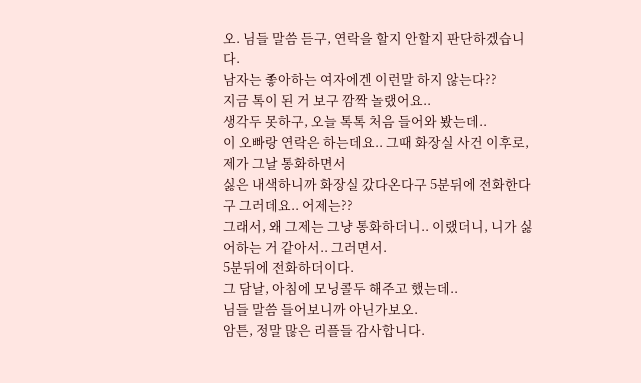오. 님들 말씀 듣구, 연락을 할지 안할지 판단하겠습니다.
남자는 좋아하는 여자에겐 이런말 하지 않는다??
지금 톡이 된 거 보구 깜짝 놀랬어요..
생각두 못하구, 오늘 톡톡 처음 들어와 봤는데..
이 오빠랑 연락은 하는데요.. 그때 화장실 사건 이후로, 제가 그날 통화하면서
싫은 내색하니까 화장실 갔다온다구 5분뒤에 전화한다구 그러데요.. 어제는??
그래서, 왜 그제는 그냥 통화하더니.. 이랬더니, 니가 싫어하는 거 같아서.. 그러면서.
5분뒤에 전화하더이다.
그 담날, 아침에 모닝콜두 해주고 했는데..
님들 말씀 들어보니까 아닌가보오.
암튼, 정말 많은 리플들 감사합니다.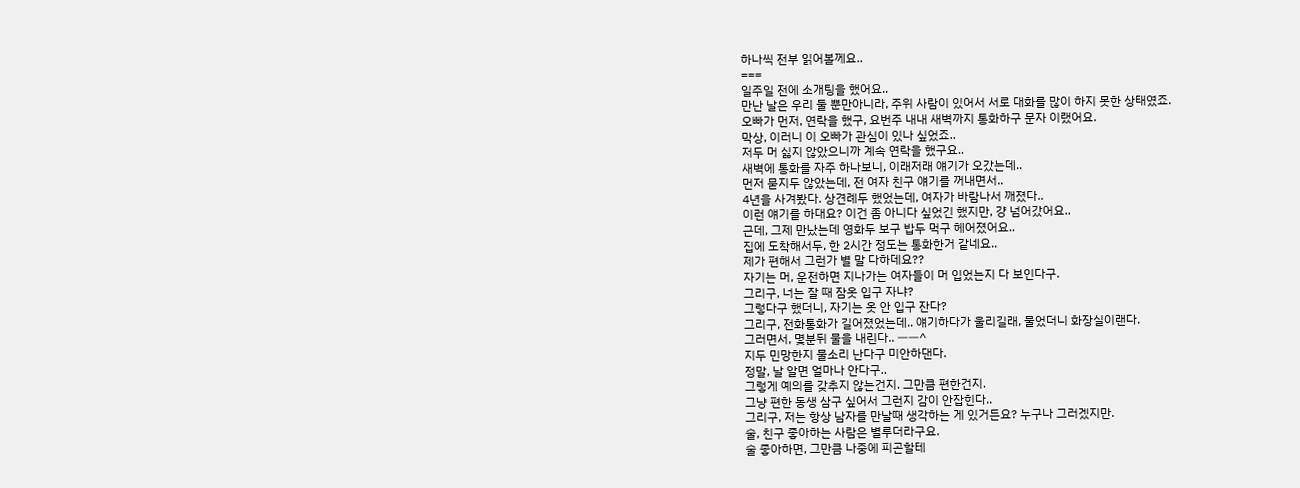하나씩 전부 읽어볼께요..
===
일주일 전에 소개팅을 했어요..
만난 날은 우리 둘 뿐만아니라, 주위 사람이 있어서 서로 대화를 많이 하지 못한 상태였죠.
오빠가 먼저, 연락을 했구, 요번주 내내 새벽까지 통화하구 문자 이랬어요.
막상, 이러니 이 오빠가 관심이 있나 싶었죠..
저두 머 싫지 않았으니까 계속 연락을 했구요..
새벽에 통화를 자주 하나보니, 이래저래 얘기가 오갔는데..
먼저 묻지두 않았는데, 전 여자 친구 얘기를 꺼내면서..
4년을 사겨봤다. 상견례두 했었는데, 여자가 바람나서 깨졌다..
이런 얘기를 하대요? 이건 좀 아니다 싶었긴 했지만, 걍 넘어갔어요..
근데, 그제 만났는데 영화두 보구 밥두 먹구 헤어졌어요..
집에 도착해서두, 한 2시간 정도는 통화한거 같네요..
제가 편해서 그런가 별 말 다하데요??
자기는 머, 운전하면 지나가는 여자들이 머 입었는지 다 보인다구.
그리구, 너는 잘 때 잠옷 입구 자냐?
그렇다구 했더니, 자기는 옷 안 입구 잔다?
그리구, 전화통화가 길어졌었는데.. 얘기하다가 울리길래, 물었더니 화장실이랜다.
그러면서, 몇분뒤 물을 내린다.. ㅡㅡ^
지두 민망한지 물소리 난다구 미안하댄다.
정말, 날 알면 얼마나 안다구..
그렇게 예의를 갖추지 않는건지. 그만큼 편한건지.
그냥 편한 동생 삼구 싶어서 그런지 감이 안잡힌다..
그리구, 저는 항상 남자를 만날때 생각하는 게 있거든요? 누구나 그러겠지만.
술, 친구 좋아하는 사람은 별루더라구요.
술 좋아하면, 그만큼 나중에 피곤할테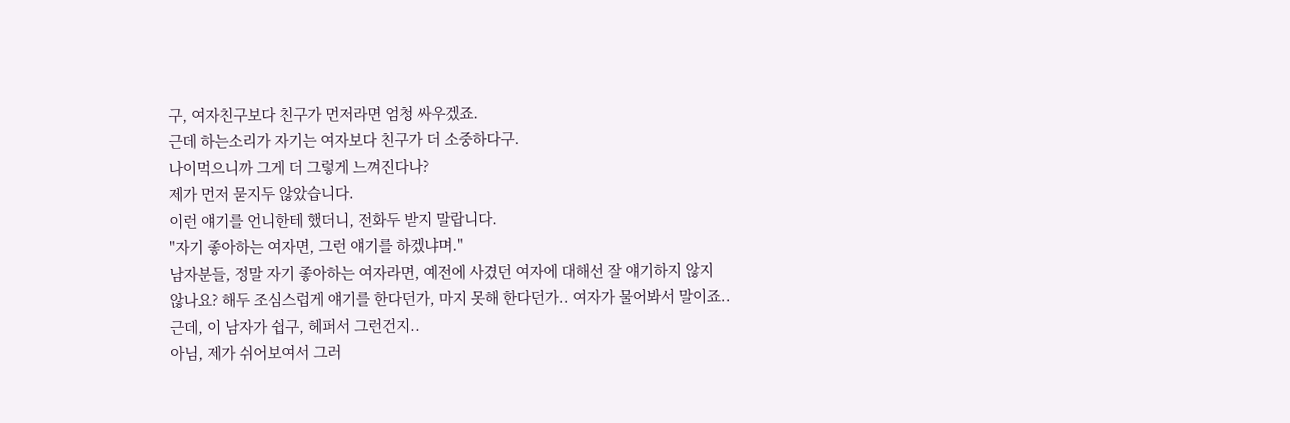구, 여자친구보다 친구가 먼저라면 엄청 싸우겠죠.
근데 하는소리가 자기는 여자보다 친구가 더 소중하다구.
나이먹으니까 그게 더 그렇게 느껴진다나?
제가 먼저 묻지두 않았습니다.
이런 얘기를 언니한테 했더니, 전화두 받지 말랍니다.
"자기 좋아하는 여자면, 그런 얘기를 하겠냐며."
남자분들, 정말 자기 좋아하는 여자라면, 예전에 사겼던 여자에 대해선 잘 얘기하지 않지
않나요? 해두 조심스럽게 얘기를 한다던가, 마지 못해 한다던가.. 여자가 물어봐서 말이죠..
근데, 이 남자가 쉽구, 헤퍼서 그런건지..
아님, 제가 쉬어보여서 그러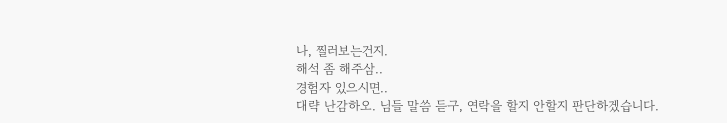나, 찔러보는건지.
해석 좀 해주삼..
경험자 있으시면..
대략 난감하오. 님들 말씀 듣구, 연락을 할지 안할지 판단하겠습니다.